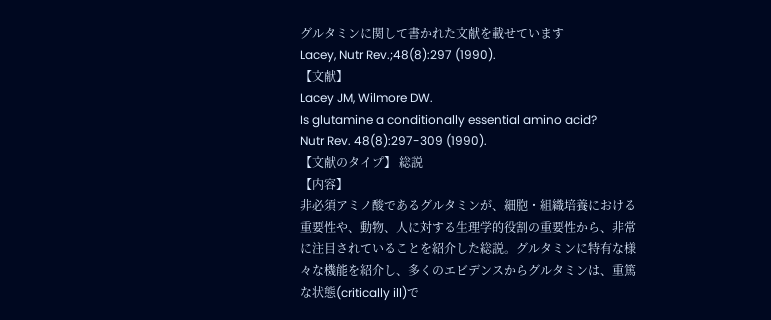グルタミンに関して書かれた文献を載せています
Lacey, Nutr Rev.;48(8):297 (1990).
【文献】
Lacey JM, Wilmore DW.
Is glutamine a conditionally essential amino acid?
Nutr Rev. 48(8):297-309 (1990).
【文献のタイプ】 総説
【内容】
非必須アミノ酸であるグルタミンが、細胞・組織培養における重要性や、動物、人に対する生理学的役割の重要性から、非常に注目されていることを紹介した総説。グルタミンに特有な様々な機能を紹介し、多くのエビデンスからグルタミンは、重篤な状態(critically ill)で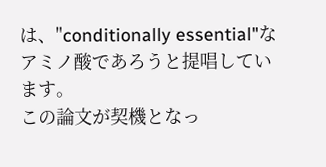は、"conditionally essential"なアミノ酸であろうと提唱しています。
この論文が契機となっ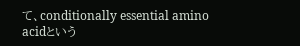て、conditionally essential amino acidという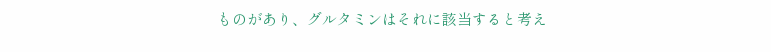ものがあり、グルタミンはそれに該当すると考え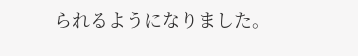られるようになりました。